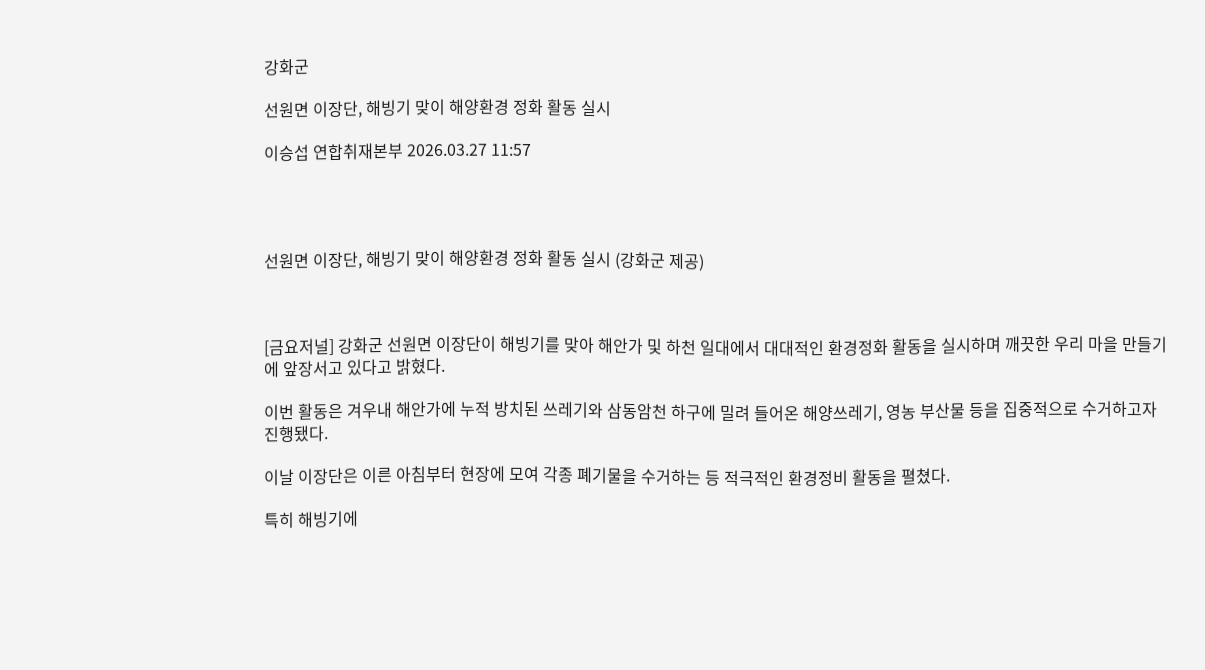강화군

선원면 이장단, 해빙기 맞이 해양환경 정화 활동 실시

이승섭 연합취재본부 2026.03.27 11:57




선원면 이장단, 해빙기 맞이 해양환경 정화 활동 실시 (강화군 제공)



[금요저널] 강화군 선원면 이장단이 해빙기를 맞아 해안가 및 하천 일대에서 대대적인 환경정화 활동을 실시하며 깨끗한 우리 마을 만들기에 앞장서고 있다고 밝혔다.

이번 활동은 겨우내 해안가에 누적 방치된 쓰레기와 삼동암천 하구에 밀려 들어온 해양쓰레기, 영농 부산물 등을 집중적으로 수거하고자 진행됐다.

이날 이장단은 이른 아침부터 현장에 모여 각종 폐기물을 수거하는 등 적극적인 환경정비 활동을 펼쳤다.

특히 해빙기에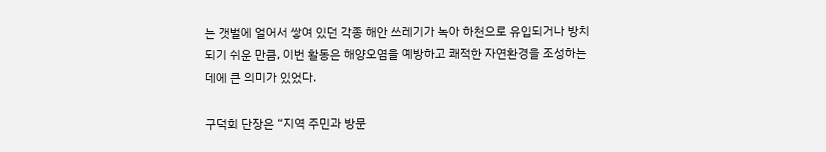는 갯벌에 얼어서 쌓여 있던 각종 해안 쓰레기가 녹아 하천으로 유입되거나 방치되기 쉬운 만큼, 이번 활동은 해양오염을 예방하고 쾌적한 자연환경을 조성하는 데에 큰 의미가 있었다.

구덕회 단장은 “지역 주민과 방문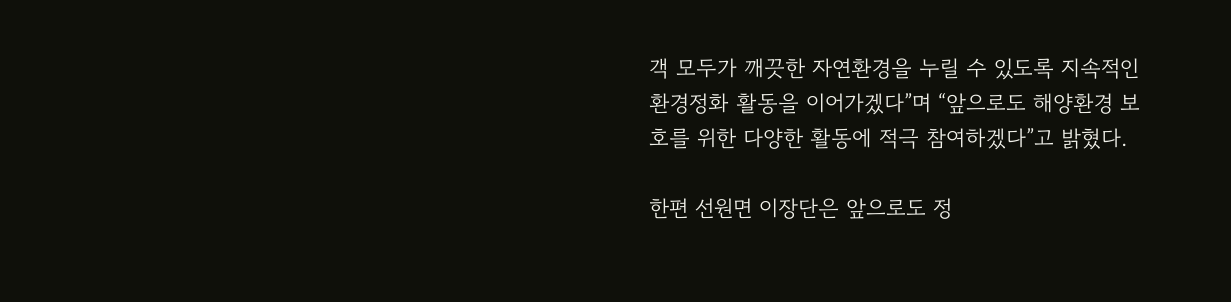객 모두가 깨끗한 자연환경을 누릴 수 있도록 지속적인 환경정화 활동을 이어가겠다”며 “앞으로도 해양환경 보호를 위한 다양한 활동에 적극 참여하겠다”고 밝혔다.

한편 선원면 이장단은 앞으로도 정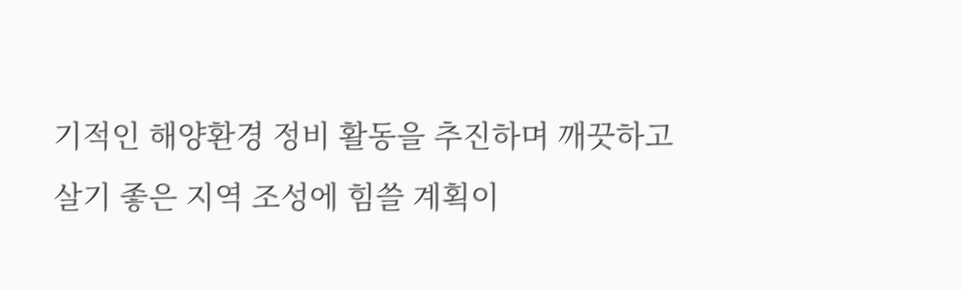기적인 해양환경 정비 활동을 추진하며 깨끗하고 살기 좋은 지역 조성에 힘쓸 계획이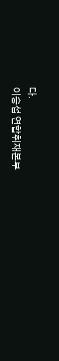다.
이승섭 연합취재본부